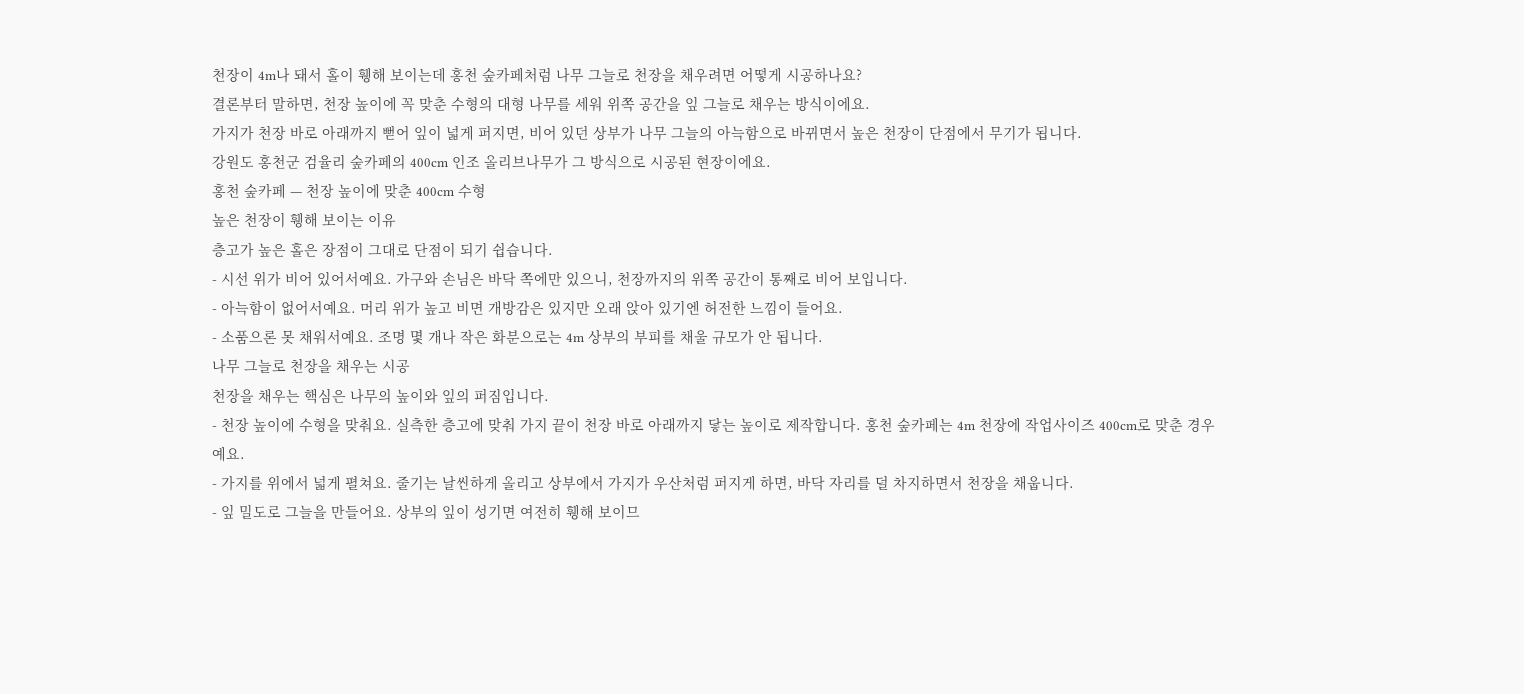천장이 4m나 돼서 홀이 휑해 보이는데 홍천 숲카페처럼 나무 그늘로 천장을 채우려면 어떻게 시공하나요?
결론부터 말하면, 천장 높이에 꼭 맞춘 수형의 대형 나무를 세워 위쪽 공간을 잎 그늘로 채우는 방식이에요.
가지가 천장 바로 아래까지 뻗어 잎이 넓게 퍼지면, 비어 있던 상부가 나무 그늘의 아늑함으로 바뀌면서 높은 천장이 단점에서 무기가 됩니다.
강원도 홍천군 검율리 숲카페의 400cm 인조 올리브나무가 그 방식으로 시공된 현장이에요.
홍천 숲카페 — 천장 높이에 맞춘 400cm 수형
높은 천장이 휑해 보이는 이유
층고가 높은 홀은 장점이 그대로 단점이 되기 쉽습니다.
- 시선 위가 비어 있어서예요. 가구와 손님은 바닥 쪽에만 있으니, 천장까지의 위쪽 공간이 통째로 비어 보입니다.
- 아늑함이 없어서예요. 머리 위가 높고 비면 개방감은 있지만 오래 앉아 있기엔 허전한 느낌이 들어요.
- 소품으론 못 채워서예요. 조명 몇 개나 작은 화분으로는 4m 상부의 부피를 채울 규모가 안 됩니다.
나무 그늘로 천장을 채우는 시공
천장을 채우는 핵심은 나무의 높이와 잎의 퍼짐입니다.
- 천장 높이에 수형을 맞춰요. 실측한 층고에 맞춰 가지 끝이 천장 바로 아래까지 닿는 높이로 제작합니다. 홍천 숲카페는 4m 천장에 작업사이즈 400cm로 맞춘 경우예요.
- 가지를 위에서 넓게 펼쳐요. 줄기는 날씬하게 올리고 상부에서 가지가 우산처럼 퍼지게 하면, 바닥 자리를 덜 차지하면서 천장을 채웁니다.
- 잎 밀도로 그늘을 만들어요. 상부의 잎이 성기면 여전히 휑해 보이므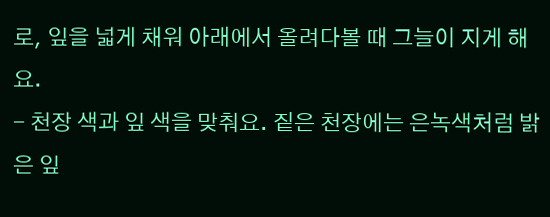로, 잎을 넓게 채워 아래에서 올려다볼 때 그늘이 지게 해요.
- 천장 색과 잎 색을 맞춰요. 짙은 천장에는 은녹색처럼 밝은 잎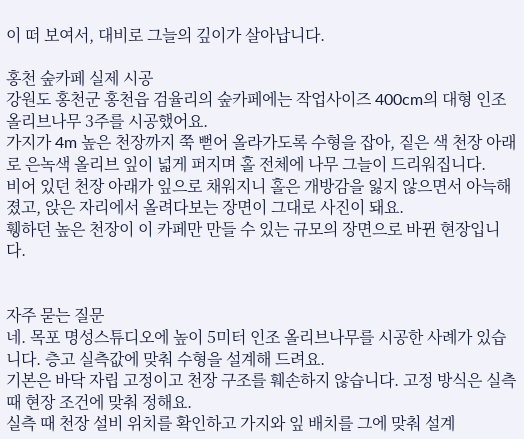이 떠 보여서, 대비로 그늘의 깊이가 살아납니다.

홍천 숲카페 실제 시공
강원도 홍천군 홍천읍 검율리의 숲카페에는 작업사이즈 400cm의 대형 인조 올리브나무 3주를 시공했어요.
가지가 4m 높은 천장까지 쭉 뻗어 올라가도록 수형을 잡아, 짙은 색 천장 아래로 은녹색 올리브 잎이 넓게 퍼지며 홀 전체에 나무 그늘이 드리워집니다.
비어 있던 천장 아래가 잎으로 채워지니 홀은 개방감을 잃지 않으면서 아늑해졌고, 앉은 자리에서 올려다보는 장면이 그대로 사진이 돼요.
휑하던 높은 천장이 이 카페만 만들 수 있는 규모의 장면으로 바뀐 현장입니다.


자주 묻는 질문
네. 목포 명성스튜디오에 높이 5미터 인조 올리브나무를 시공한 사례가 있습니다. 층고 실측값에 맞춰 수형을 설계해 드려요.
기본은 바닥 자립 고정이고 천장 구조를 훼손하지 않습니다. 고정 방식은 실측 때 현장 조건에 맞춰 정해요.
실측 때 천장 설비 위치를 확인하고 가지와 잎 배치를 그에 맞춰 설계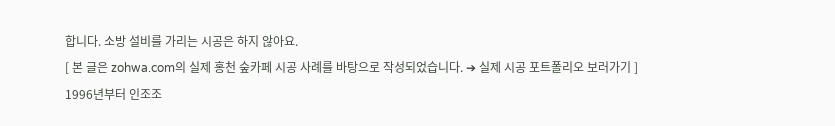합니다. 소방 설비를 가리는 시공은 하지 않아요.
[ 본 글은 zohwa.com의 실제 홍천 숲카페 시공 사례를 바탕으로 작성되었습니다. ➔ 실제 시공 포트폴리오 보러가기 ]
1996년부터 인조조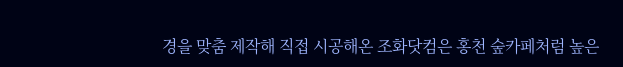경을 맞춤 제작해 직접 시공해온 조화닷컴은 홍천 숲카페처럼 높은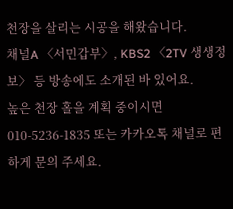천장을 살리는 시공을 해왔습니다.
채널A 〈서민갑부〉, KBS2 〈2TV 생생정보〉 등 방송에도 소개된 바 있어요.
높은 천장 홀을 계획 중이시면 010-5236-1835 또는 카카오톡 채널로 편하게 문의 주세요.